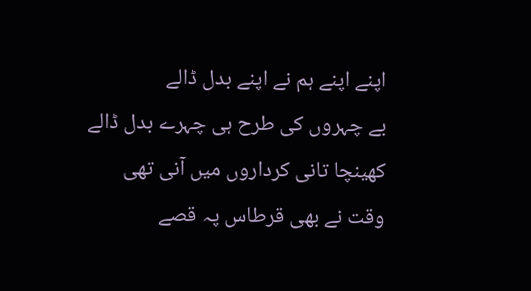اپنے اپنے ہم نے اپنے بدل ڈالے
بے چہروں کی طرح ہی چہرے بدل ڈالے
کھینچا تانی کرداروں میں آنی تھی
وقت نے بھی قرطاس پہ قصے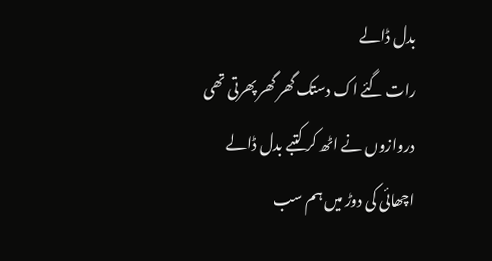بدل ڈالے
رات گئے اک دستک گھر گھر پھرتی تھی
دروازوں نے اٹھ کر کتبے بدل ڈالے
اچھائی کی دوڑ میں ہم سب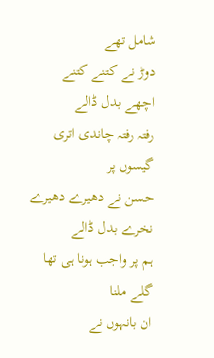شامل تھے
دوڑ نے کتنے کتنے اچھے بدل ڈالے
رفتہ رفتہ چاندی اتری گیسوں پر
حسن نے دھیرے دھیرے نخرے بدل ڈالے
ہم پر واجب ہونا ہی تھا گلے ملنا
ان بانہوں نے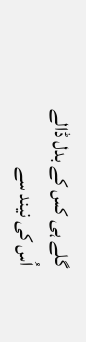گلے ہی کس کے بدل ڈالے
اُس کی نیند سے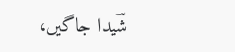شؔیدا جاگیں،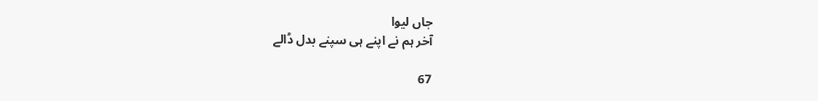جاں لیوا
آخر ہم نے اپنے ہی سپنے بدل ڈالے

67